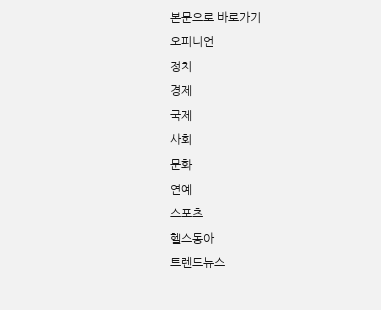본문으로 바로가기
오피니언
정치
경제
국제
사회
문화
연예
스포츠
헬스동아
트렌드뉴스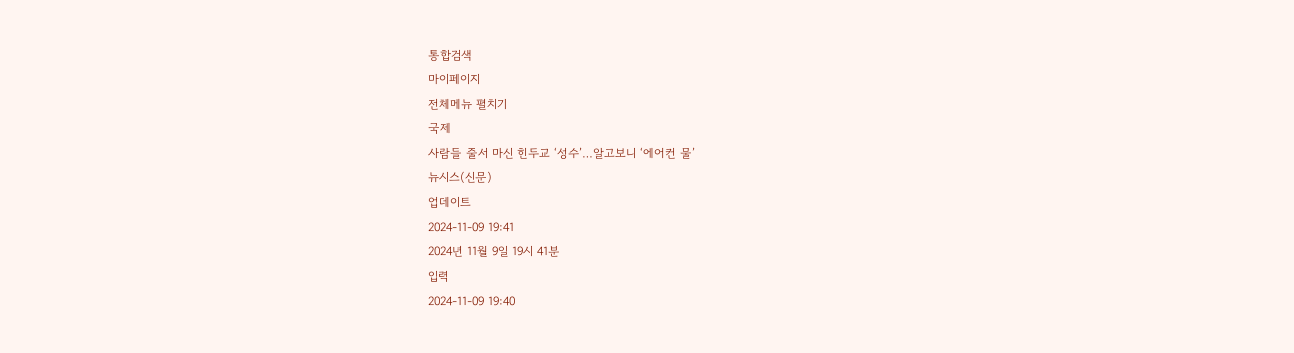통합검색
마이페이지
전체메뉴 펼치기
국제
사람들 줄서 마신 힌두교 ‘성수’…알고보니 ‘에어컨 물’
뉴시스(신문)
업데이트
2024-11-09 19:41
2024년 11월 9일 19시 41분
입력
2024-11-09 19:40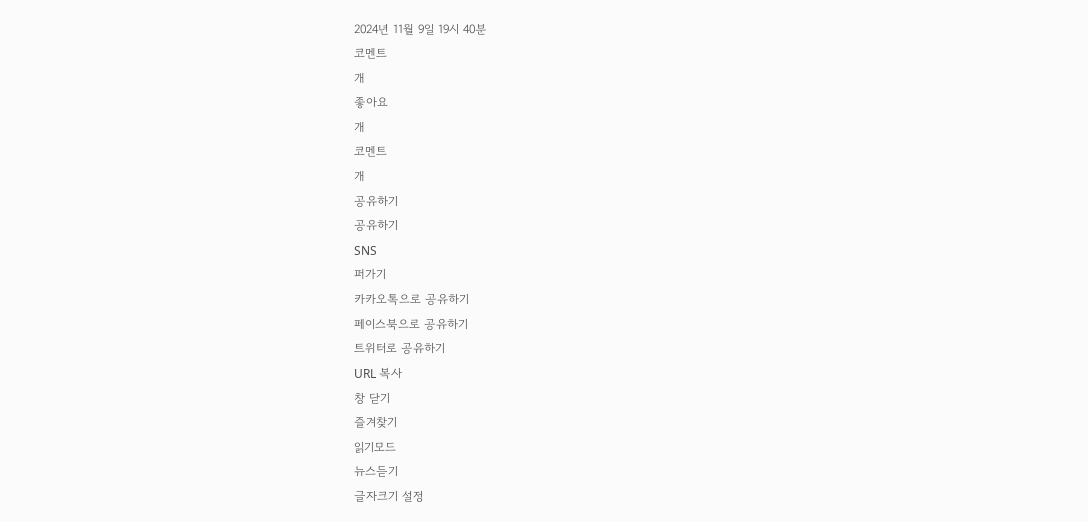2024년 11월 9일 19시 40분
코멘트
개
좋아요
개
코멘트
개
공유하기
공유하기
SNS
퍼가기
카카오톡으로 공유하기
페이스북으로 공유하기
트위터로 공유하기
URL 복사
창 닫기
즐겨찾기
읽기모드
뉴스듣기
글자크기 설정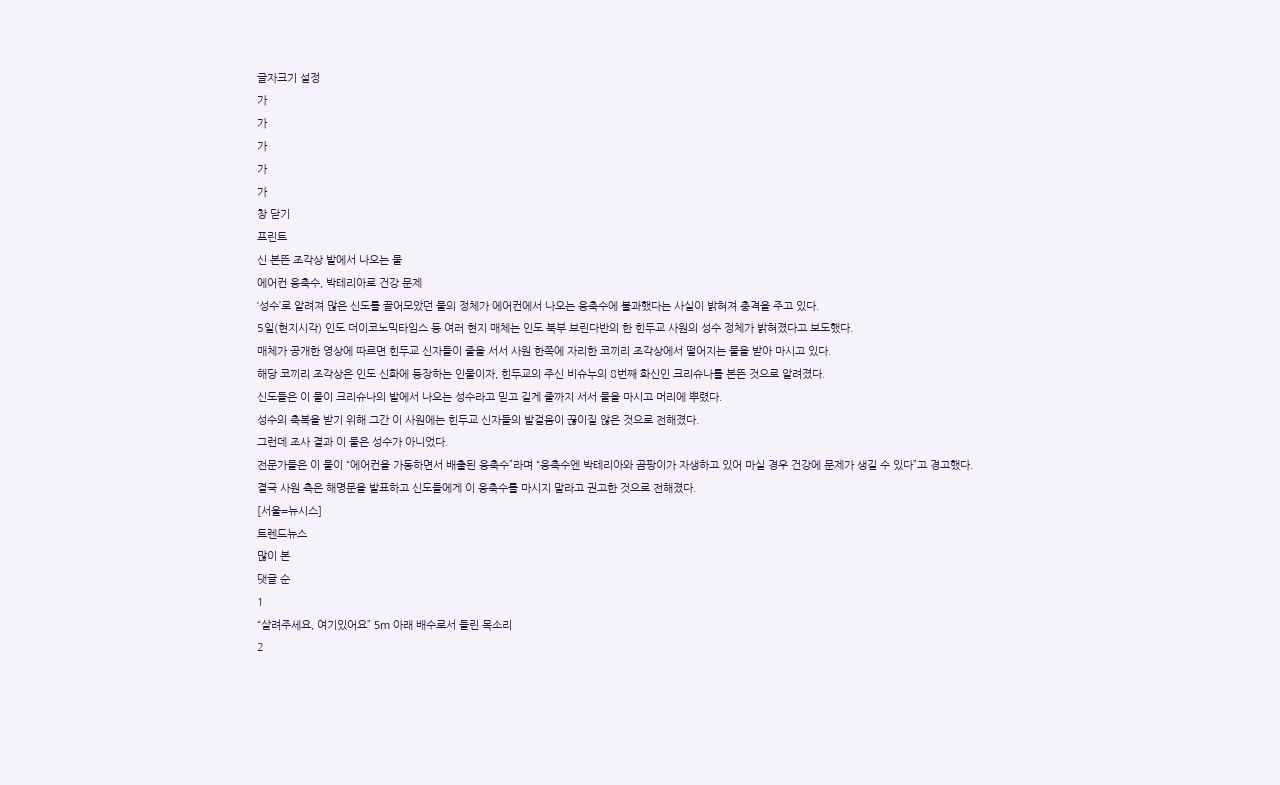글자크기 설정
가
가
가
가
가
창 닫기
프린트
신 본뜬 조각상 발에서 나오는 물
에어컨 응축수, 박테리아로 건강 문제
‘성수’로 알려져 많은 신도를 끌어모았던 물의 정체가 에어컨에서 나오는 응축수에 불과했다는 사실이 밝혀져 충격을 주고 있다.
5일(현지시각) 인도 더이코노믹타임스 등 여러 현지 매체는 인도 북부 브린다반의 한 힌두교 사원의 성수 정체가 밝혀졌다고 보도했다.
매체가 공개한 영상에 따르면 힌두교 신자들이 줄을 서서 사원 한쪽에 자리한 코끼리 조각상에서 떨어지는 물을 받아 마시고 있다.
해당 코끼리 조각상은 인도 신화에 등장하는 인물이자, 힌두교의 주신 비슈누의 8번째 화신인 크리슈나를 본뜬 것으로 알려졌다.
신도들은 이 물이 크리슈나의 발에서 나오는 성수라고 믿고 길게 줄까지 서서 물을 마시고 머리에 뿌렸다.
성수의 축복을 받기 위해 그간 이 사원에는 힌두교 신자들의 발걸음이 끊이질 않은 것으로 전해졌다.
그런데 조사 결과 이 물은 성수가 아니었다.
전문가들은 이 물이 “에어컨을 가동하면서 배출된 응축수”라며 “응축수엔 박테리아와 곰팡이가 자생하고 있어 마실 경우 건강에 문제가 생길 수 있다”고 경고했다.
결국 사원 측은 해명문을 발표하고 신도들에게 이 응축수를 마시지 말라고 권고한 것으로 전해졌다.
[서울=뉴시스]
트렌드뉴스
많이 본
댓글 순
1
“살려주세요, 여기있어요” 5m 아래 배수로서 들린 목소리
2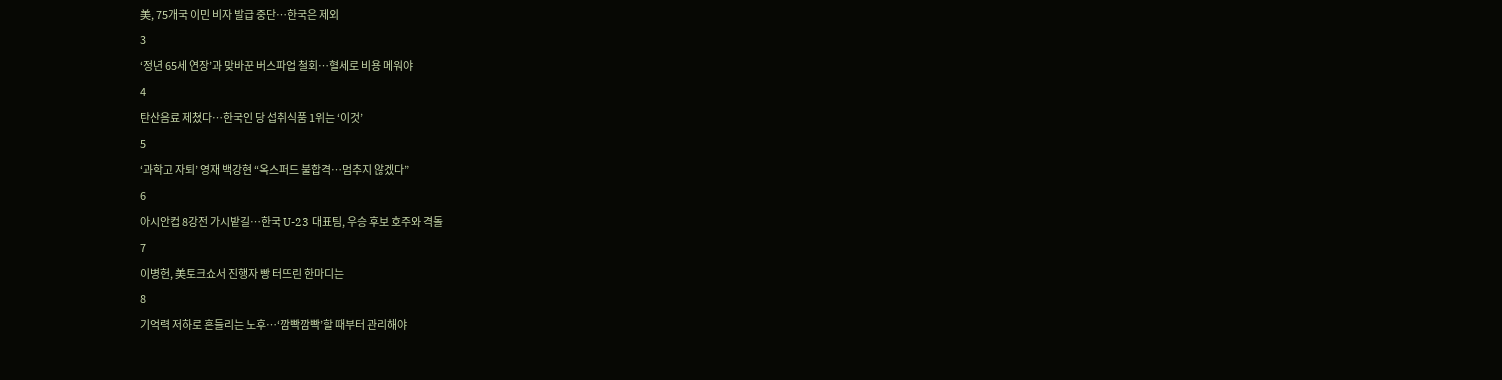美, 75개국 이민 비자 발급 중단…한국은 제외
3
‘정년 65세 연장’과 맞바꾼 버스파업 철회…혈세로 비용 메워야
4
탄산음료 제쳤다…한국인 당 섭취식품 1위는 ‘이것’
5
‘과학고 자퇴’ 영재 백강현 “옥스퍼드 불합격…멈추지 않겠다”
6
아시안컵 8강전 가시밭길…한국 U-23 대표팀, 우승 후보 호주와 격돌
7
이병헌, 美토크쇼서 진행자 빵 터뜨린 한마디는
8
기억력 저하로 흔들리는 노후…‘깜빡깜빡’할 때부터 관리해야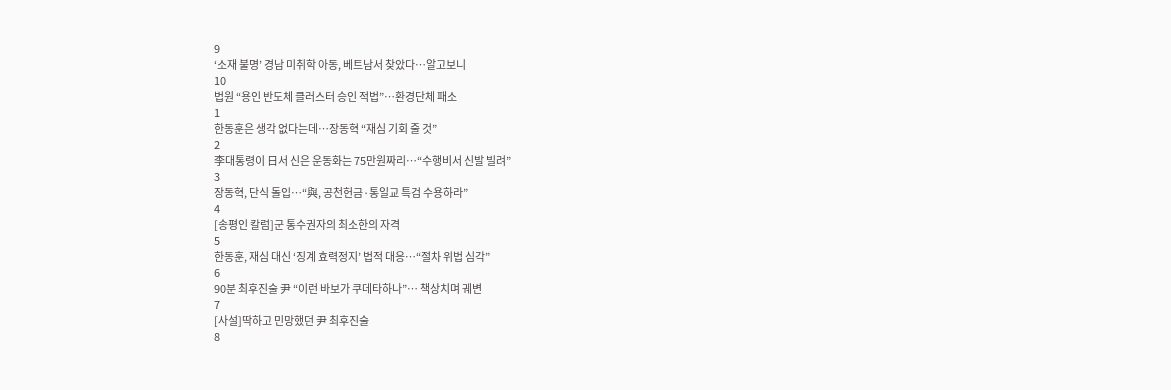9
‘소재 불명’ 경남 미취학 아동, 베트남서 찾았다…알고보니
10
법원 “용인 반도체 클러스터 승인 적법”…환경단체 패소
1
한동훈은 생각 없다는데…장동혁 “재심 기회 줄 것”
2
李대통령이 日서 신은 운동화는 75만원짜리…“수행비서 신발 빌려”
3
장동혁, 단식 돌입…“與, 공천헌금·통일교 특검 수용하라”
4
[송평인 칼럼]군 통수권자의 최소한의 자격
5
한동훈, 재심 대신 ‘징계 효력정지’ 법적 대응…“절차 위법 심각”
6
90분 최후진술 尹 “이런 바보가 쿠데타하나”… 책상치며 궤변
7
[사설]딱하고 민망했던 尹 최후진술
8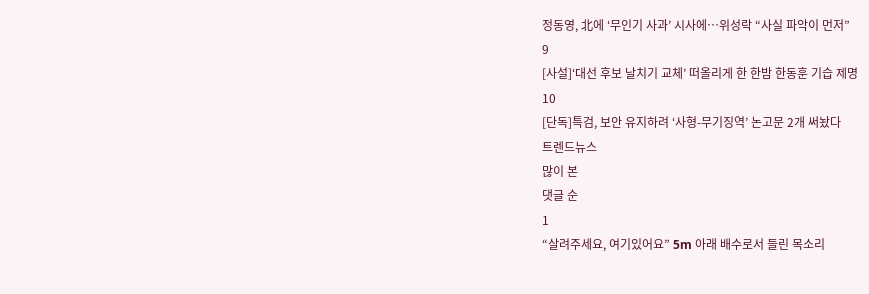정동영, 北에 ‘무인기 사과’ 시사에…위성락 “사실 파악이 먼저”
9
[사설]‘대선 후보 날치기 교체’ 떠올리게 한 한밤 한동훈 기습 제명
10
[단독]특검, 보안 유지하려 ‘사형-무기징역’ 논고문 2개 써놨다
트렌드뉴스
많이 본
댓글 순
1
“살려주세요, 여기있어요” 5m 아래 배수로서 들린 목소리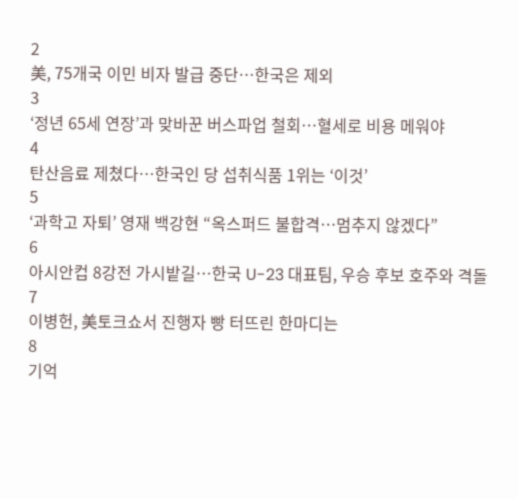2
美, 75개국 이민 비자 발급 중단…한국은 제외
3
‘정년 65세 연장’과 맞바꾼 버스파업 철회…혈세로 비용 메워야
4
탄산음료 제쳤다…한국인 당 섭취식품 1위는 ‘이것’
5
‘과학고 자퇴’ 영재 백강현 “옥스퍼드 불합격…멈추지 않겠다”
6
아시안컵 8강전 가시밭길…한국 U-23 대표팀, 우승 후보 호주와 격돌
7
이병헌, 美토크쇼서 진행자 빵 터뜨린 한마디는
8
기억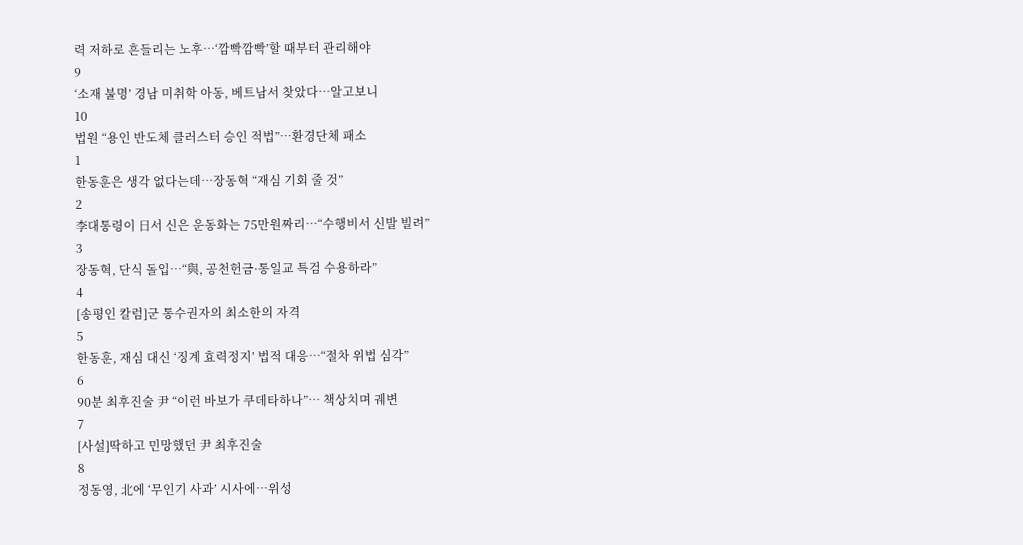력 저하로 흔들리는 노후…‘깜빡깜빡’할 때부터 관리해야
9
‘소재 불명’ 경남 미취학 아동, 베트남서 찾았다…알고보니
10
법원 “용인 반도체 클러스터 승인 적법”…환경단체 패소
1
한동훈은 생각 없다는데…장동혁 “재심 기회 줄 것”
2
李대통령이 日서 신은 운동화는 75만원짜리…“수행비서 신발 빌려”
3
장동혁, 단식 돌입…“與, 공천헌금·통일교 특검 수용하라”
4
[송평인 칼럼]군 통수권자의 최소한의 자격
5
한동훈, 재심 대신 ‘징계 효력정지’ 법적 대응…“절차 위법 심각”
6
90분 최후진술 尹 “이런 바보가 쿠데타하나”… 책상치며 궤변
7
[사설]딱하고 민망했던 尹 최후진술
8
정동영, 北에 ‘무인기 사과’ 시사에…위성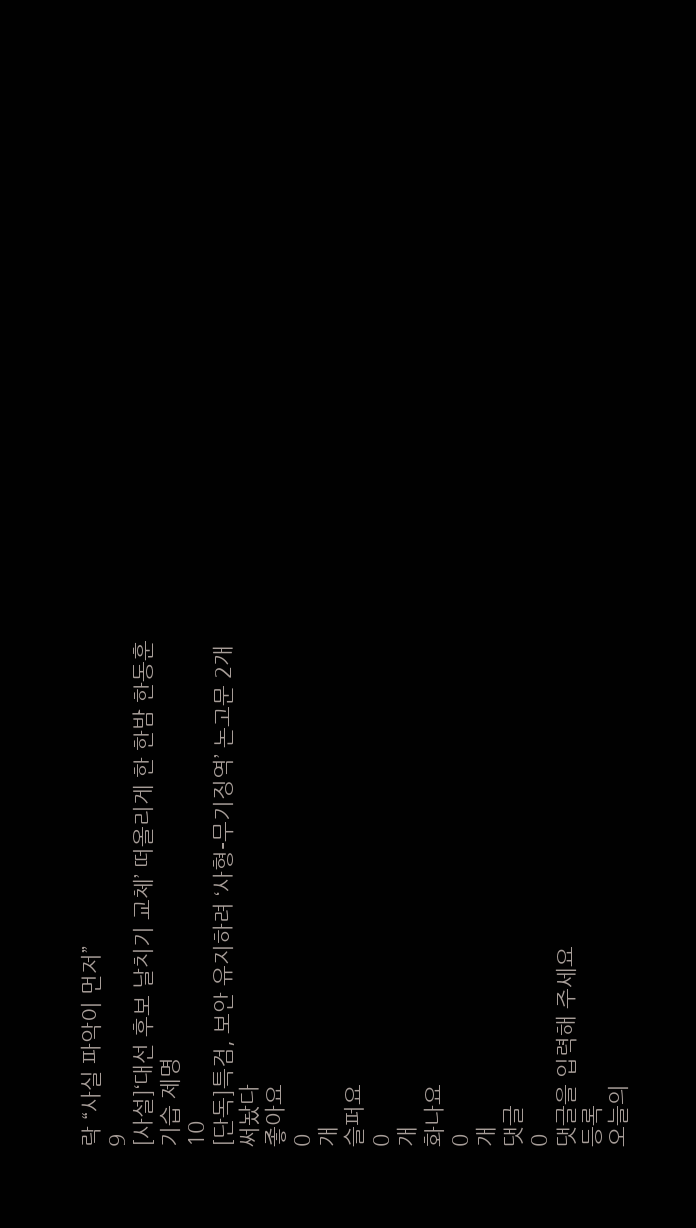락 “사실 파악이 먼저”
9
[사설]‘대선 후보 날치기 교체’ 떠올리게 한 한밤 한동훈 기습 제명
10
[단독]특검, 보안 유지하려 ‘사형-무기징역’ 논고문 2개 써놨다
좋아요
0
개
슬퍼요
0
개
화나요
0
개
댓글
0
댓글을 입력해 주세요
등록
오늘의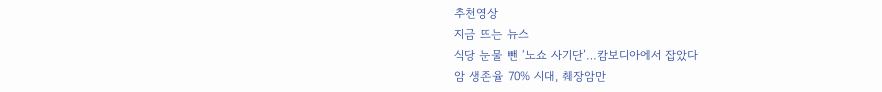추천영상
지금 뜨는 뉴스
식당 눈물 뺀 ‘노쇼 사기단’…캄보디아에서 잡았다
암 생존율 70% 시대, 췌장암만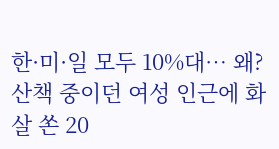한·미·일 모두 10%대… 왜?
산책 중이던 여성 인근에 화살 쏜 20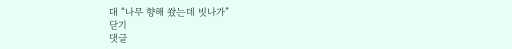대 “나무 향해 쐈는데 빗나가”
닫기
댓글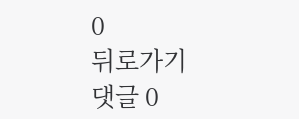0
뒤로가기
댓글 0